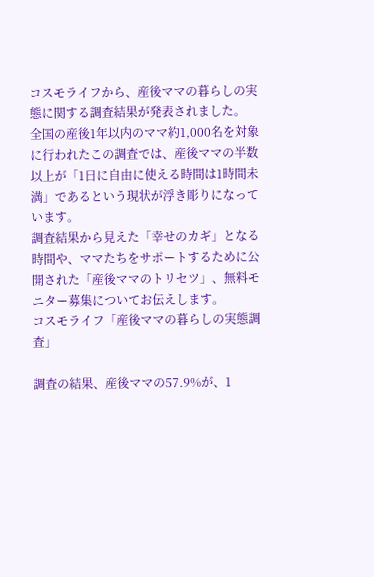コスモライフから、産後ママの暮らしの実態に関する調査結果が発表されました。
全国の産後1年以内のママ約1,000名を対象に行われたこの調査では、産後ママの半数以上が「1日に自由に使える時間は1時間未満」であるという現状が浮き彫りになっています。
調査結果から見えた「幸せのカギ」となる時間や、ママたちをサポートするために公開された「産後ママのトリセツ」、無料モニター募集についてお伝えします。
コスモライフ「産後ママの暮らしの実態調査」

調査の結果、産後ママの57.9%が、1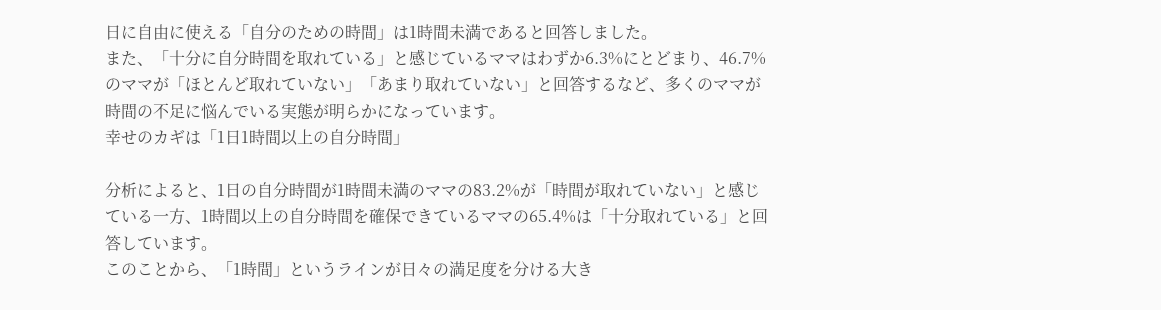日に自由に使える「自分のための時間」は1時間未満であると回答しました。
また、「十分に自分時間を取れている」と感じているママはわずか6.3%にとどまり、46.7%のママが「ほとんど取れていない」「あまり取れていない」と回答するなど、多くのママが時間の不足に悩んでいる実態が明らかになっています。
幸せのカギは「1日1時間以上の自分時間」

分析によると、1日の自分時間が1時間未満のママの83.2%が「時間が取れていない」と感じている一方、1時間以上の自分時間を確保できているママの65.4%は「十分取れている」と回答しています。
このことから、「1時間」というラインが日々の満足度を分ける大き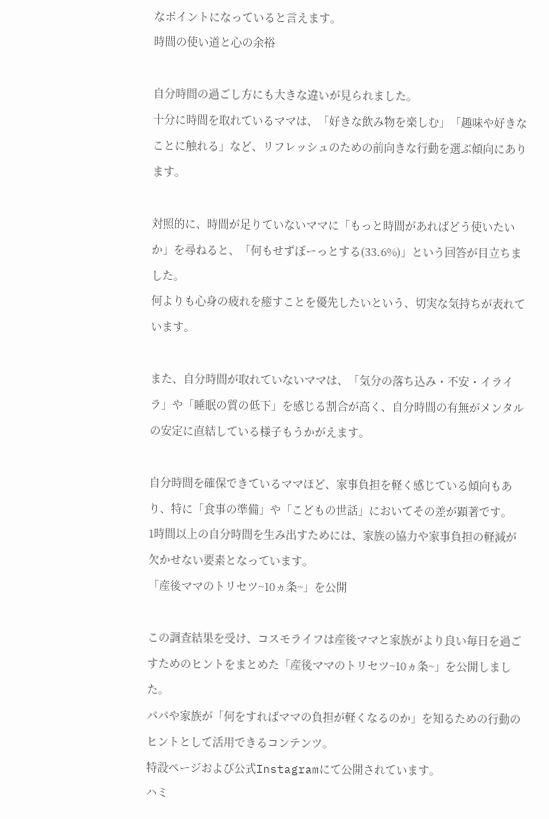なポイントになっていると言えます。
時間の使い道と心の余裕

自分時間の過ごし方にも大きな違いが見られました。
十分に時間を取れているママは、「好きな飲み物を楽しむ」「趣味や好きなことに触れる」など、リフレッシュのための前向きな行動を選ぶ傾向にあります。

対照的に、時間が足りていないママに「もっと時間があればどう使いたいか」を尋ねると、「何もせずぼーっとする(33.6%)」という回答が目立ちました。
何よりも心身の疲れを癒すことを優先したいという、切実な気持ちが表れています。

また、自分時間が取れていないママは、「気分の落ち込み・不安・イライラ」や「睡眠の質の低下」を感じる割合が高く、自分時間の有無がメンタルの安定に直結している様子もうかがえます。

自分時間を確保できているママほど、家事負担を軽く感じている傾向もあり、特に「食事の準備」や「こどもの世話」においてその差が顕著です。
1時間以上の自分時間を生み出すためには、家族の協力や家事負担の軽減が欠かせない要素となっています。
「産後ママのトリセツ~10ヵ条~」を公開

この調査結果を受け、コスモライフは産後ママと家族がより良い毎日を過ごすためのヒントをまとめた「産後ママのトリセツ~10ヵ条~」を公開しました。
パパや家族が「何をすればママの負担が軽くなるのか」を知るための行動のヒントとして活用できるコンテンツ。
特設ページおよび公式Instagramにて公開されています。
ハミ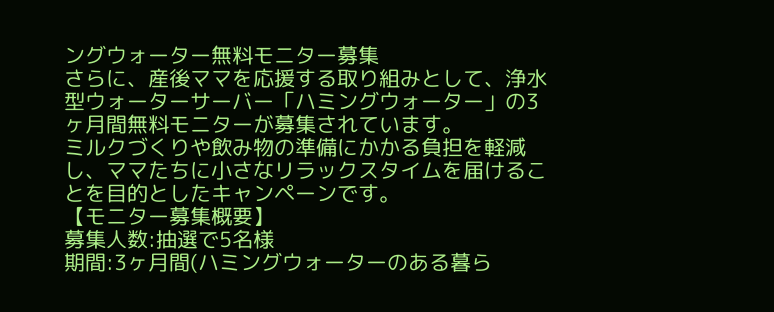ングウォーター無料モニター募集
さらに、産後ママを応援する取り組みとして、浄水型ウォーターサーバー「ハミングウォーター」の3ヶ月間無料モニターが募集されています。
ミルクづくりや飲み物の準備にかかる負担を軽減し、ママたちに小さなリラックスタイムを届けることを目的としたキャンペーンです。
【モニター募集概要】
募集人数:抽選で5名様
期間:3ヶ月間(ハミングウォーターのある暮ら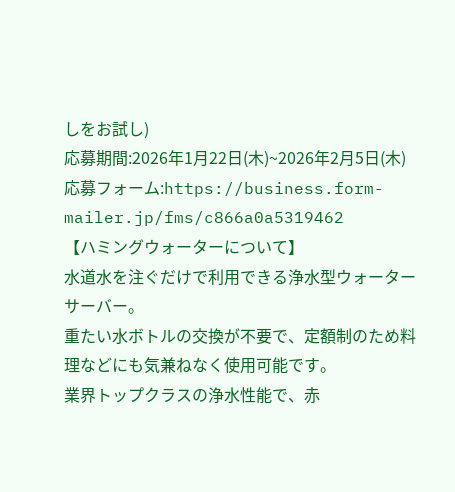しをお試し)
応募期間:2026年1月22日(木)~2026年2月5日(木)
応募フォーム:https://business.form-mailer.jp/fms/c866a0a5319462
【ハミングウォーターについて】
水道水を注ぐだけで利用できる浄水型ウォーターサーバー。
重たい水ボトルの交換が不要で、定額制のため料理などにも気兼ねなく使用可能です。
業界トップクラスの浄水性能で、赤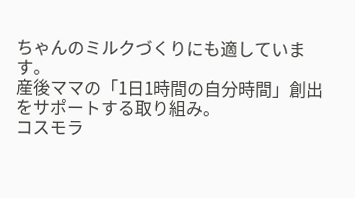ちゃんのミルクづくりにも適しています。
産後ママの「1日1時間の自分時間」創出をサポートする取り組み。
コスモラ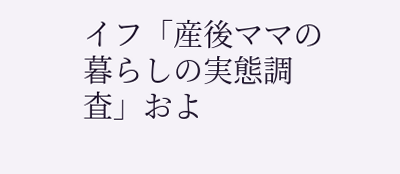イフ「産後ママの暮らしの実態調査」およ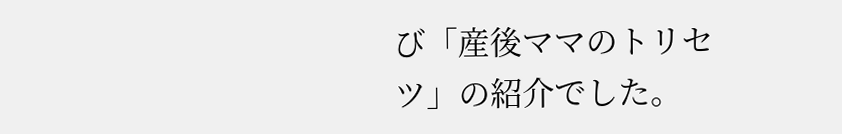び「産後ママのトリセツ」の紹介でした。